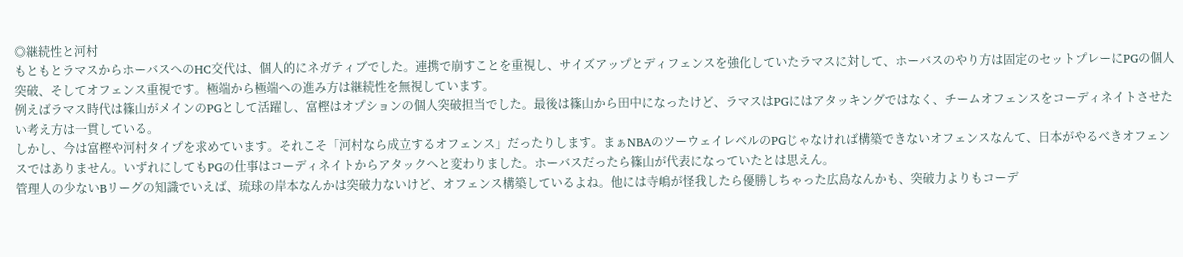◎継続性と河村
もともとラマスからホーバスへのHC交代は、個人的にネガティブでした。連携で崩すことを重視し、サイズアップとディフェンスを強化していたラマスに対して、ホーバスのやり方は固定のセットプレーにPGの個人突破、そしてオフェンス重視です。極端から極端への進み方は継続性を無視しています。
例えばラマス時代は篠山がメインのPGとして活躍し、富樫はオプションの個人突破担当でした。最後は篠山から田中になったけど、ラマスはPGにはアタッキングではなく、チームオフェンスをコーディネイトさせたい考え方は一貫している。
しかし、今は富樫や河村タイプを求めています。それこそ「河村なら成立するオフェンス」だったりします。まぁNBAのツーウェイレベルのPGじゃなければ構築できないオフェンスなんて、日本がやるべきオフェンスではありません。いずれにしてもPGの仕事はコーディネイトからアタックへと変わりました。ホーバスだったら篠山が代表になっていたとは思えん。
管理人の少ないBリーグの知識でいえば、琉球の岸本なんかは突破力ないけど、オフェンス構築しているよね。他には寺嶋が怪我したら優勝しちゃった広島なんかも、突破力よりもコーデ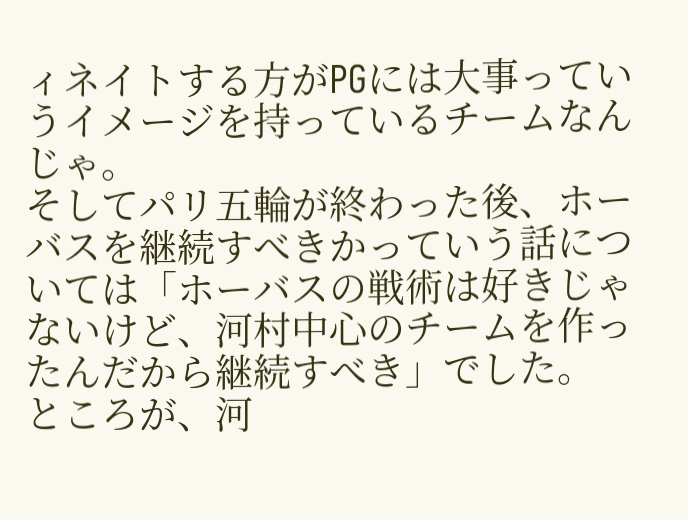ィネイトする方がPGには大事っていうイメージを持っているチームなんじゃ。
そしてパリ五輪が終わった後、ホーバスを継続すべきかっていう話については「ホーバスの戦術は好きじゃないけど、河村中心のチームを作ったんだから継続すべき」でした。
ところが、河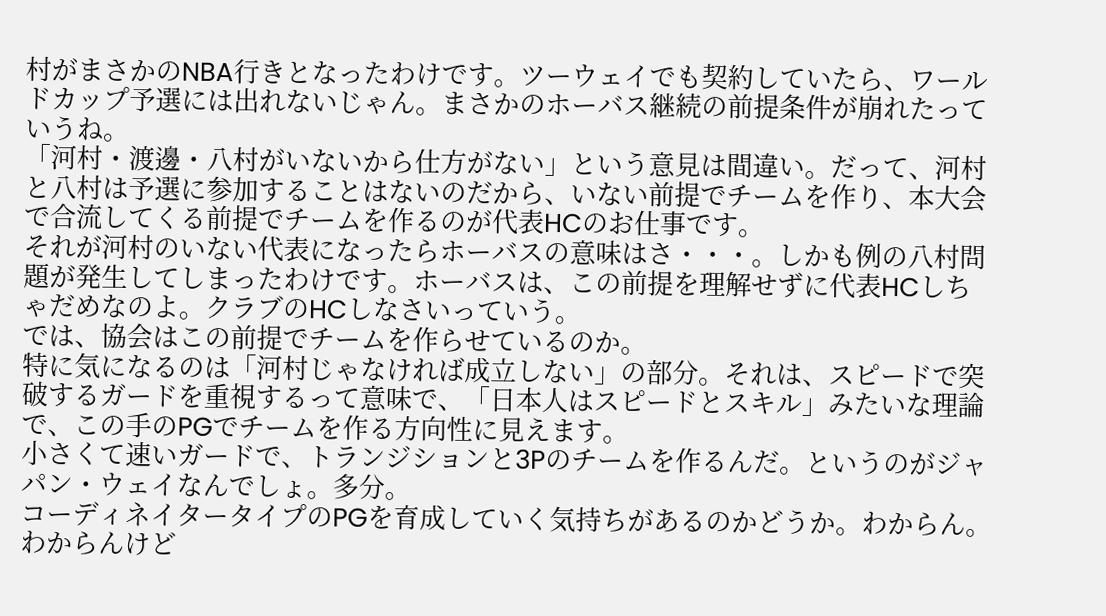村がまさかのNBA行きとなったわけです。ツーウェイでも契約していたら、ワールドカップ予選には出れないじゃん。まさかのホーバス継続の前提条件が崩れたっていうね。
「河村・渡邊・八村がいないから仕方がない」という意見は間違い。だって、河村と八村は予選に参加することはないのだから、いない前提でチームを作り、本大会で合流してくる前提でチームを作るのが代表HCのお仕事です。
それが河村のいない代表になったらホーバスの意味はさ・・・。しかも例の八村問題が発生してしまったわけです。ホーバスは、この前提を理解せずに代表HCしちゃだめなのよ。クラブのHCしなさいっていう。
では、協会はこの前提でチームを作らせているのか。
特に気になるのは「河村じゃなければ成立しない」の部分。それは、スピードで突破するガードを重視するって意味で、「日本人はスピードとスキル」みたいな理論で、この手のPGでチームを作る方向性に見えます。
小さくて速いガードで、トランジションと3Pのチームを作るんだ。というのがジャパン・ウェイなんでしょ。多分。
コーディネイタータイプのPGを育成していく気持ちがあるのかどうか。わからん。わからんけど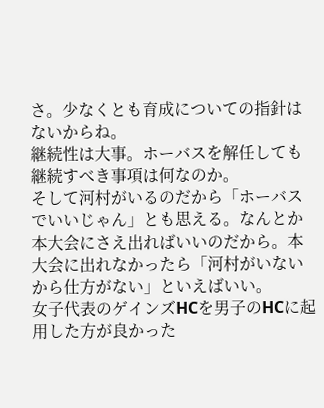さ。少なくとも育成についての指針はないからね。
継続性は大事。ホーバスを解任しても継続すべき事項は何なのか。
そして河村がいるのだから「ホーバスでいいじゃん」とも思える。なんとか本大会にさえ出ればいいのだから。本大会に出れなかったら「河村がいないから仕方がない」といえばいい。
女子代表のゲインズHCを男子のHCに起用した方が良かった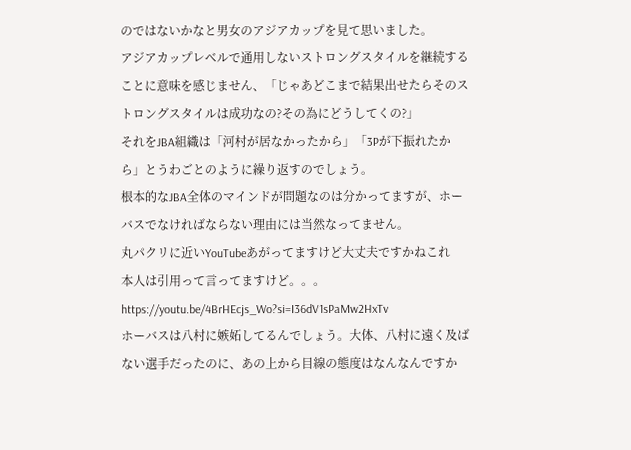のではないかなと男女のアジアカップを見て思いました。
アジアカップレベルで通用しないストロングスタイルを継続することに意味を感じません、「じゃあどこまで結果出せたらそのストロングスタイルは成功なの?その為にどうしてくの?」
それをJBA組織は「河村が居なかったから」「3Pが下振れたから」とうわごとのように繰り返すのでしょう。
根本的なJBA全体のマインドが問題なのは分かってますが、ホーバスでなければならない理由には当然なってません。
丸パクリに近いYouTubeあがってますけど大丈夫ですかねこれ
本人は引用って言ってますけど。。。
https://youtu.be/4BrHEcjs_Wo?si=I36dV1sPaMw2HxTv
ホーバスは八村に嫉妬してるんでしょう。大体、八村に遠く及ばない選手だったのに、あの上から目線の態度はなんなんですか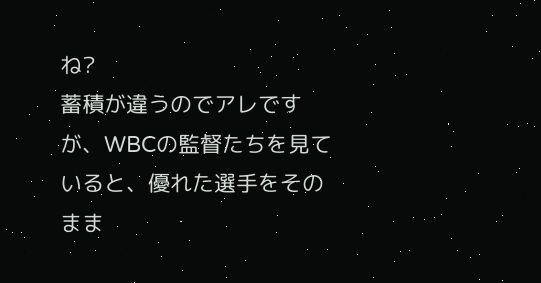ね?
蓄積が違うのでアレですが、WBCの監督たちを見ていると、優れた選手をそのまま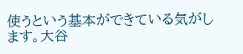使うという基本ができている気がします。大谷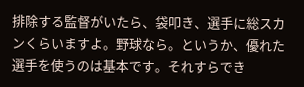排除する監督がいたら、袋叩き、選手に総スカンくらいますよ。野球なら。というか、優れた選手を使うのは基本です。それすらでき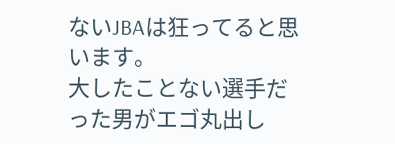ないJBAは狂ってると思います。
大したことない選手だった男がエゴ丸出し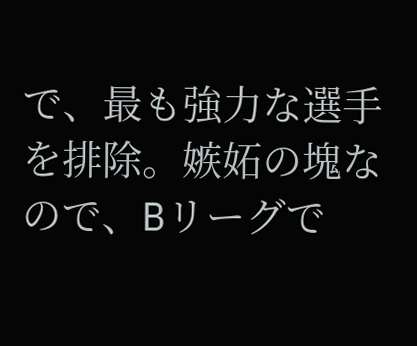で、最も強力な選手を排除。嫉妬の塊なので、Bリーグで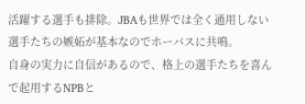活躍する選手も排除。JBAも世界では全く通用しない選手たちの嫉妬が基本なのでホーバスに共鳴。
自身の実力に自信があるので、格上の選手たちを喜んで起用するNPBと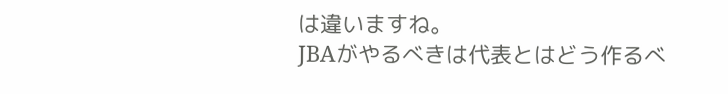は違いますね。
JBAがやるべきは代表とはどう作るべ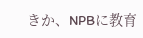きか、NPBに教育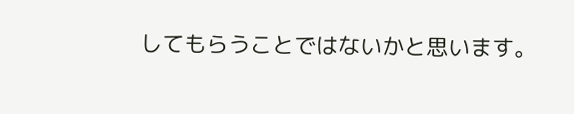してもらうことではないかと思います。